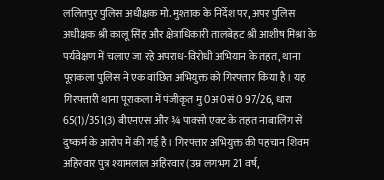ललितपुर पुलिस अधीक्षक मो. मुश्ताक के निर्देश पर, अपर पुलिस अधीक्षक श्री कालू सिंह और क्षेत्राधिकारी तालबेहट श्री आशीष मिश्रा के पर्यवेक्षण में चलाए जा रहे अपराध-विरोधी अभियान के तहत, थाना पूराकला पुलिस ने एक वांछित अभियुक्त को गिरफ्तार किया है। यह गिरफ्तारी थाना पूराकला में पंजीकृत मु0अ0सं0 97/26, धारा 65(1)/351(3) बीएनएस और ¾ पाक्सो एक्ट के तहत नाबालिग से दुष्कर्म के आरोप में की गई है। गिरफ्तार अभियुक्त की पहचान शिवम अहिरवार पुत्र श्यामलाल अहिरवार (उम्र लगभग 21 वर्ष,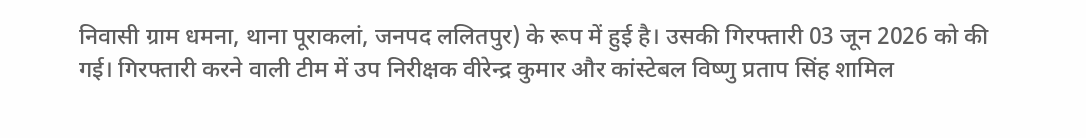निवासी ग्राम धमना, थाना पूराकलां, जनपद ललितपुर) के रूप में हुई है। उसकी गिरफ्तारी 03 जून 2026 को की गई। गिरफ्तारी करने वाली टीम में उप निरीक्षक वीरेन्द्र कुमार और कांस्टेबल विष्णु प्रताप सिंह शामिल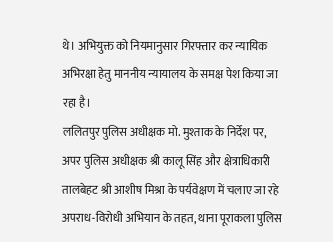थे। अभियुक्त को नियमानुसार गिरफ्तार कर न्यायिक अभिरक्षा हेतु माननीय न्यायालय के समक्ष पेश किया जा रहा है।
ललितपुर पुलिस अधीक्षक मो. मुश्ताक के निर्देश पर, अपर पुलिस अधीक्षक श्री कालू सिंह और क्षेत्राधिकारी तालबेहट श्री आशीष मिश्रा के पर्यवेक्षण में चलाए जा रहे अपराध-विरोधी अभियान के तहत, थाना पूराकला पुलिस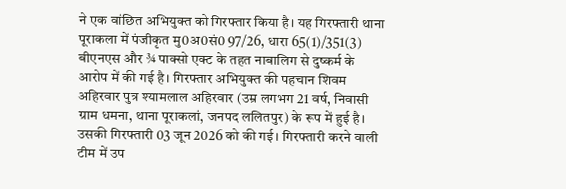ने एक वांछित अभियुक्त को गिरफ्तार किया है। यह गिरफ्तारी थाना पूराकला में पंजीकृत मु0अ0सं0 97/26, धारा 65(1)/351(3) बीएनएस और ¾ पाक्सो एक्ट के तहत नाबालिग से दुष्कर्म के आरोप में की गई है। गिरफ्तार अभियुक्त की पहचान शिवम अहिरवार पुत्र श्यामलाल अहिरवार (उम्र लगभग 21 वर्ष, निवासी ग्राम धमना, थाना पूराकलां, जनपद ललितपुर) के रूप में हुई है। उसकी गिरफ्तारी 03 जून 2026 को की गई। गिरफ्तारी करने वाली टीम में उप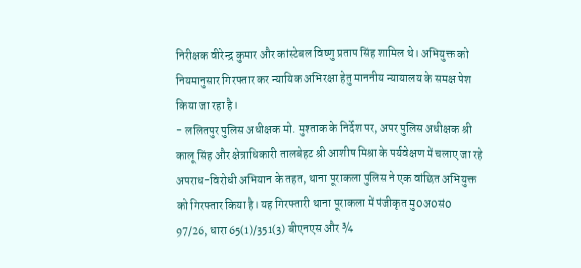निरीक्षक वीरेन्द्र कुमार और कांस्टेबल विष्णु प्रताप सिंह शामिल थे। अभियुक्त को नियमानुसार गिरफ्तार कर न्यायिक अभिरक्षा हेतु माननीय न्यायालय के समक्ष पेश किया जा रहा है।
- ललितपुर पुलिस अधीक्षक मो. मुश्ताक के निर्देश पर, अपर पुलिस अधीक्षक श्री कालू सिंह और क्षेत्राधिकारी तालबेहट श्री आशीष मिश्रा के पर्यवेक्षण में चलाए जा रहे अपराध-विरोधी अभियान के तहत, थाना पूराकला पुलिस ने एक वांछित अभियुक्त को गिरफ्तार किया है। यह गिरफ्तारी थाना पूराकला में पंजीकृत मु0अ0सं0 97/26, धारा 65(1)/351(3) बीएनएस और ¾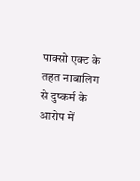पाक्सो एक्ट के तहत नाबालिग से दुष्कर्म के आरोप में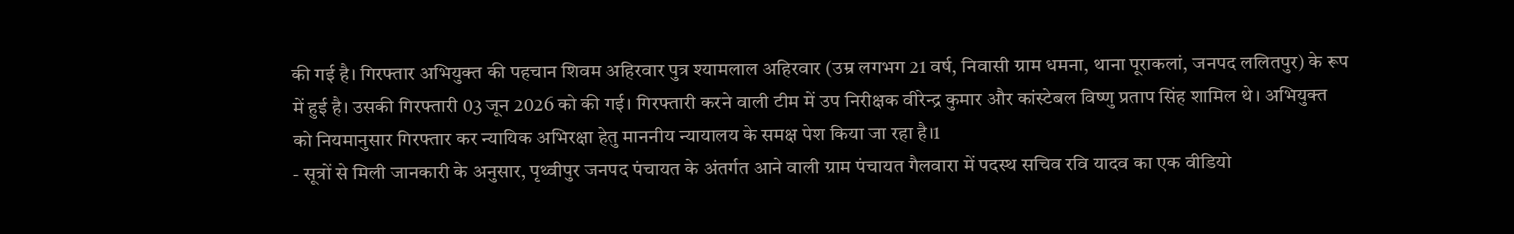की गई है। गिरफ्तार अभियुक्त की पहचान शिवम अहिरवार पुत्र श्यामलाल अहिरवार (उम्र लगभग 21 वर्ष, निवासी ग्राम धमना, थाना पूराकलां, जनपद ललितपुर) के रूप में हुई है। उसकी गिरफ्तारी 03 जून 2026 को की गई। गिरफ्तारी करने वाली टीम में उप निरीक्षक वीरेन्द्र कुमार और कांस्टेबल विष्णु प्रताप सिंह शामिल थे। अभियुक्त को नियमानुसार गिरफ्तार कर न्यायिक अभिरक्षा हेतु माननीय न्यायालय के समक्ष पेश किया जा रहा है।1
- सूत्रों से मिली जानकारी के अनुसार, पृथ्वीपुर जनपद पंचायत के अंतर्गत आने वाली ग्राम पंचायत गैलवारा में पदस्थ सचिव रवि यादव का एक वीडियो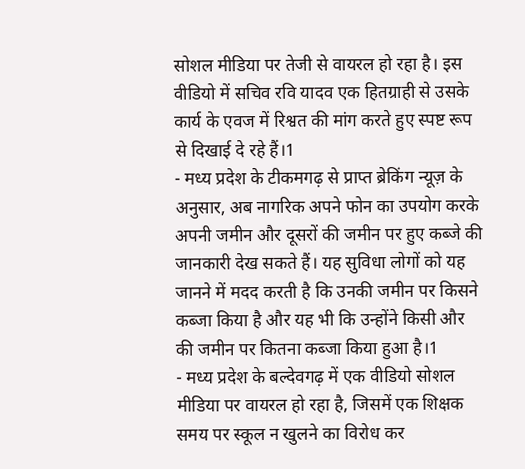सोशल मीडिया पर तेजी से वायरल हो रहा है। इस वीडियो में सचिव रवि यादव एक हितग्राही से उसके कार्य के एवज में रिश्वत की मांग करते हुए स्पष्ट रूप से दिखाई दे रहे हैं।1
- मध्य प्रदेश के टीकमगढ़ से प्राप्त ब्रेकिंग न्यूज़ के अनुसार, अब नागरिक अपने फोन का उपयोग करके अपनी जमीन और दूसरों की जमीन पर हुए कब्जे की जानकारी देख सकते हैं। यह सुविधा लोगों को यह जानने में मदद करती है कि उनकी जमीन पर किसने कब्जा किया है और यह भी कि उन्होंने किसी और की जमीन पर कितना कब्जा किया हुआ है।1
- मध्य प्रदेश के बल्देवगढ़ में एक वीडियो सोशल मीडिया पर वायरल हो रहा है, जिसमें एक शिक्षक समय पर स्कूल न खुलने का विरोध कर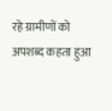रहे ग्रामीणों को अपशब्द कहता हुआ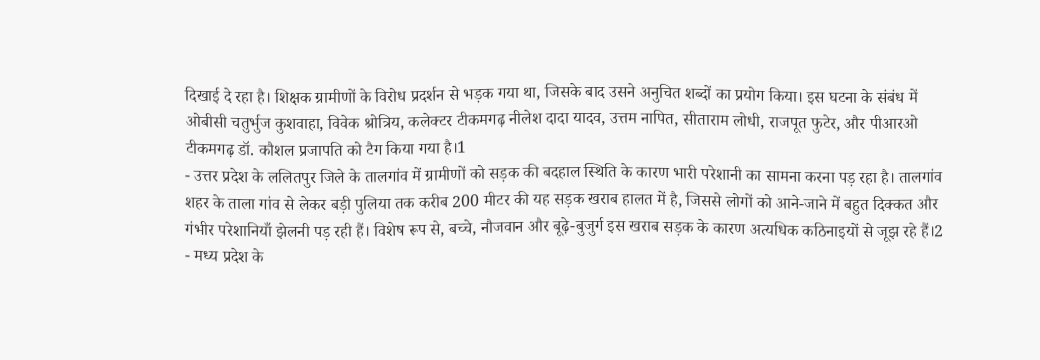दिखाई दे रहा है। शिक्षक ग्रामीणों के विरोध प्रदर्शन से भड़क गया था, जिसके बाद उसने अनुचित शब्दों का प्रयोग किया। इस घटना के संबंध में ओबीसी चतुर्भुज कुशवाहा, विवेक श्रोत्रिय, कलेक्टर टीकमगढ़ नीलेश दादा यादव, उत्तम नापित, सीताराम लोधी, राजपूत फुटेर, और पीआरओ टीकमगढ़ डॉ. कौशल प्रजापति को टैग किया गया है।1
- उत्तर प्रदेश के ललितपुर जिले के तालगांव में ग्रामीणों को सड़क की बदहाल स्थिति के कारण भारी परेशानी का सामना करना पड़ रहा है। तालगांव शहर के ताला गांव से लेकर बड़ी पुलिया तक करीब 200 मीटर की यह सड़क खराब हालत में है, जिससे लोगों को आने-जाने में बहुत दिक्कत और गंभीर परेशानियाँ झेलनी पड़ रही हैं। विशेष रूप से, बच्चे, नौजवान और बूढ़े-बुजुर्ग इस खराब सड़क के कारण अत्यधिक कठिनाइयों से जूझ रहे हैं।2
- मध्य प्रदेश के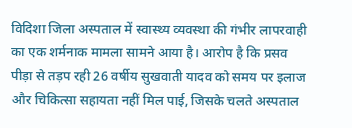विदिशा जिला अस्पताल में स्वास्थ्य व्यवस्था की गंभीर लापरवाही का एक शर्मनाक मामला सामने आया है। आरोप है कि प्रसव पीड़ा से तड़प रही 26 वर्षीय सुखवाती यादव को समय पर इलाज और चिकित्सा सहायता नहीं मिल पाई, जिसके चलते अस्पताल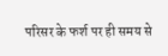परिसर के फर्श पर ही समय से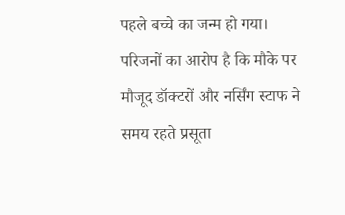पहले बच्चे का जन्म हो गया। परिजनों का आरोप है कि मौके पर मौजूद डॉक्टरों और नर्सिंग स्टाफ ने समय रहते प्रसूता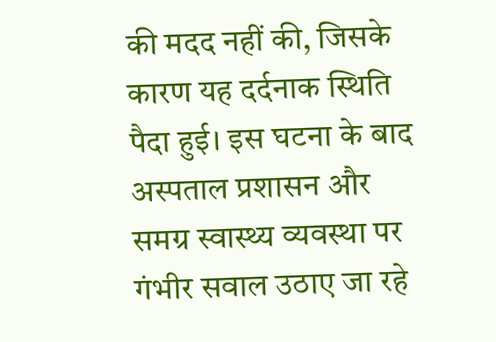की मदद नहीं की, जिसके कारण यह दर्दनाक स्थिति पैदा हुई। इस घटना के बाद अस्पताल प्रशासन और समग्र स्वास्थ्य व्यवस्था पर गंभीर सवाल उठाए जा रहे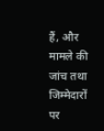हैं, और मामले की जांच तथा जिम्मेदारों पर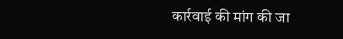कार्रवाई की मांग की जा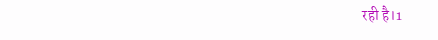रही है।1